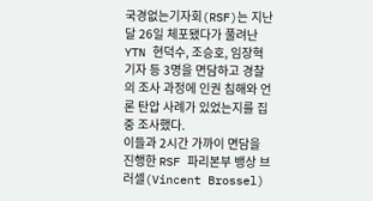국경없는기자회(RSF)는 지난달 26일 체포됐다가 풀려난 YTN 현덕수, 조승호, 임장혁 기자 등 3명을 면담하고 경찰의 조사 과정에 인권 침해와 언론 탄압 사례가 있었는지를 집중 조사했다.
이들과 2시간 가까이 면담을 진행한 RSF 파리본부 뱅상 브러셀(Vincent Brossel)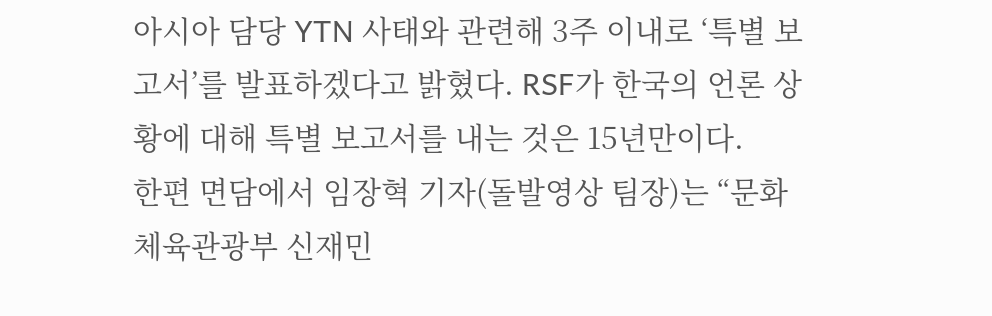아시아 담당 YTN 사태와 관련해 3주 이내로 ‘특별 보고서’를 발표하겠다고 밝혔다. RSF가 한국의 언론 상황에 대해 특별 보고서를 내는 것은 15년만이다.
한편 면담에서 임장혁 기자(돌발영상 팀장)는 “문화체육관광부 신재민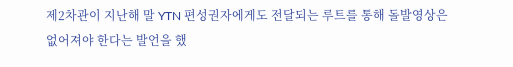제2차관이 지난해 말 YTN 편성권자에게도 전달되는 루트를 통해 돌발영상은 없어져야 한다는 발언을 했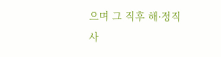으며 그 직후 해·정직 사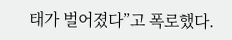태가 벌어졌다”고 폭로했다.